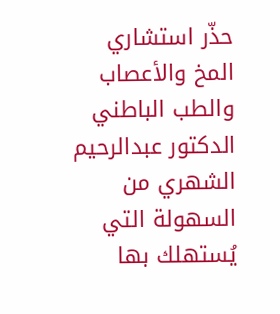حذّر استشاري المخ والأعصاب والطب الباطني الدكتور عبدالرحيم الشهري من السهولة التي يُستهلك بها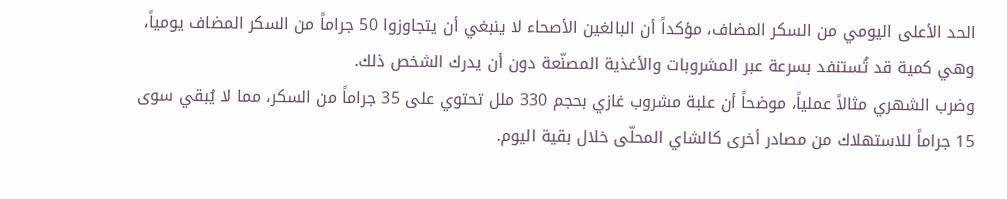الحد الأعلى اليومي من السكر المضاف، مؤكداً أن البالغين الأصحاء لا ينبغي أن يتجاوزوا 50 جراماً من السكر المضاف يومياً، وهي كمية قد تُستنفد بسرعة عبر المشروبات والأغذية المصنّعة دون أن يدرك الشخص ذلك.
وضرب الشهري مثالاً عملياً، موضحاً أن علبة مشروب غازي بحجم 330 ملل تحتوي على 35 جراماً من السكر، مما لا يُبقي سوى 15 جراماً للاستهلاك من مصادر أخرى كالشاي المحلّى خلال بقية اليوم.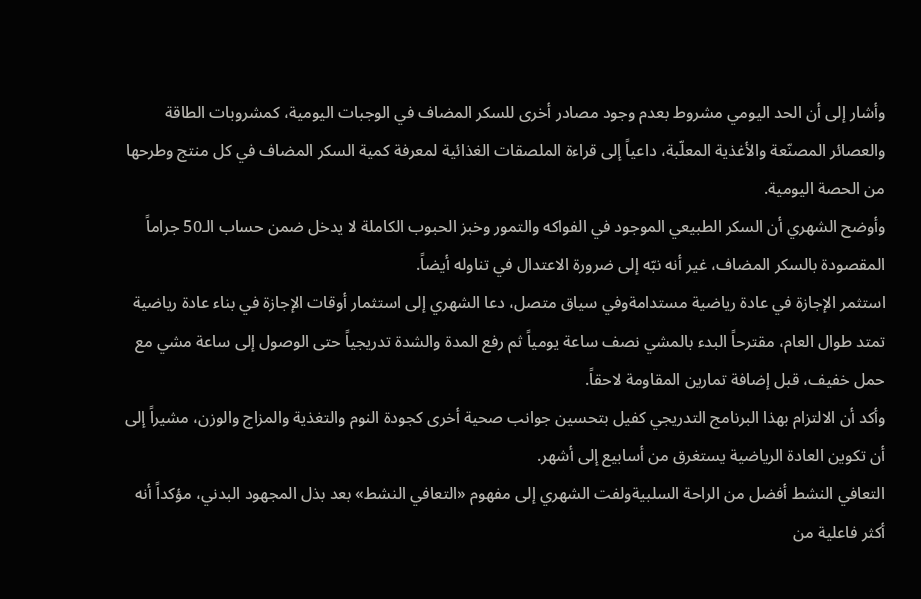وأشار إلى أن الحد اليومي مشروط بعدم وجود مصادر أخرى للسكر المضاف في الوجبات اليومية، كمشروبات الطاقة والعصائر المصنّعة والأغذية المعلّبة، داعياً إلى قراءة الملصقات الغذائية لمعرفة كمية السكر المضاف في كل منتج وطرحها من الحصة اليومية.
وأوضح الشهري أن السكر الطبيعي الموجود في الفواكه والتمور وخبز الحبوب الكاملة لا يدخل ضمن حساب الـ50 جراماً المقصودة بالسكر المضاف، غير أنه نبّه إلى ضرورة الاعتدال في تناوله أيضاً.
استثمر الإجازة في عادة رياضية مستدامةوفي سياق متصل، دعا الشهري إلى استثمار أوقات الإجازة في بناء عادة رياضية تمتد طوال العام، مقترحاً البدء بالمشي نصف ساعة يومياً ثم رفع المدة والشدة تدريجياً حتى الوصول إلى ساعة مشي مع حمل خفيف، قبل إضافة تمارين المقاومة لاحقاً.
وأكد أن الالتزام بهذا البرنامج التدريجي كفيل بتحسين جوانب صحية أخرى كجودة النوم والتغذية والمزاج والوزن، مشيراً إلى أن تكوين العادة الرياضية يستغرق من أسابيع إلى أشهر.
التعافي النشط أفضل من الراحة السلبيةولفت الشهري إلى مفهوم «التعافي النشط» بعد بذل المجهود البدني، مؤكداً أنه أكثر فاعلية من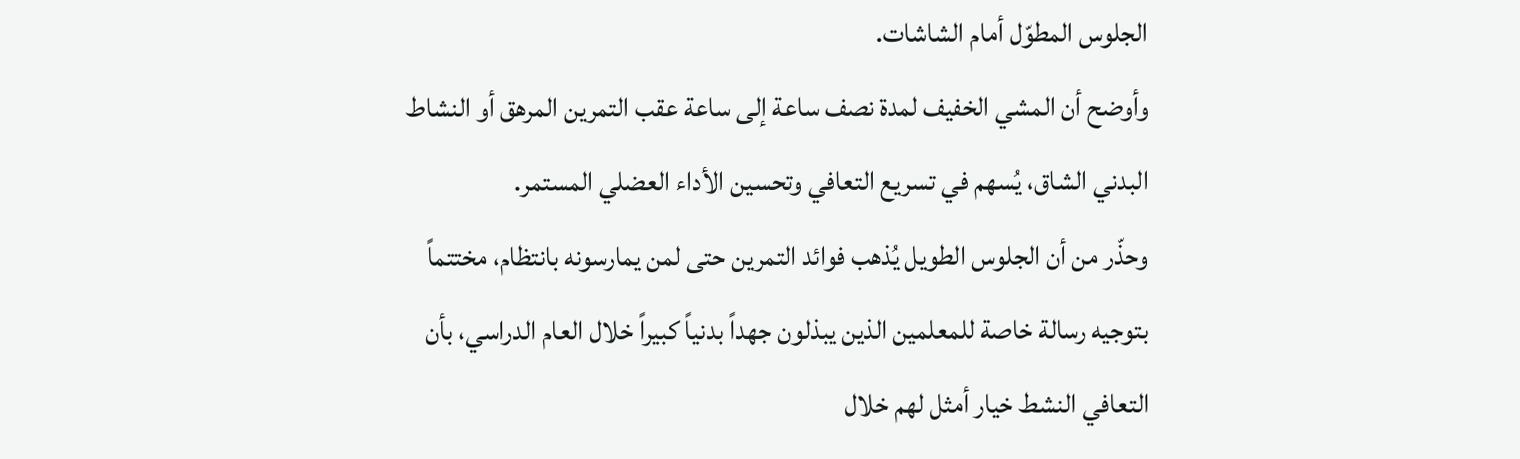الجلوس المطوّل أمام الشاشات.
وأوضح أن المشي الخفيف لمدة نصف ساعة إلى ساعة عقب التمرين المرهق أو النشاط البدني الشاق، يُسهم في تسريع التعافي وتحسين الأداء العضلي المستمر.
وحذّر من أن الجلوس الطويل يُذهب فوائد التمرين حتى لمن يمارسونه بانتظام، مختتماً بتوجيه رسالة خاصة للمعلمين الذين يبذلون جهداً بدنياً كبيراً خلال العام الدراسي، بأن التعافي النشط خيار أمثل لهم خلال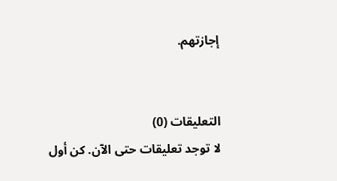إجازتهم.


التعليقات (0)
لا توجد تعليقات حتى الآن. كن أول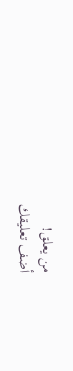من يعلق!
أضف تعليقك